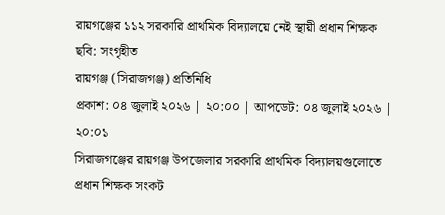রায়গঞ্জের ১১২ সরকারি প্রাথমিক বিদ্যালয়ে নেই স্থায়ী প্রধান শিক্ষক
ছবি: সংগৃহীত
রায়গঞ্জ (সিরাজগঞ্জ) প্রতিনিধি
প্রকাশ: ০৪ জুলাই ২০২৬ | ২০:০০ | আপডেট: ০৪ জুলাই ২০২৬ | ২০:০১
সিরাজগঞ্জের রায়গঞ্জ উপজেলার সরকারি প্রাথমিক বিদ্যালয়গুলোতে প্রধান শিক্ষক সংকট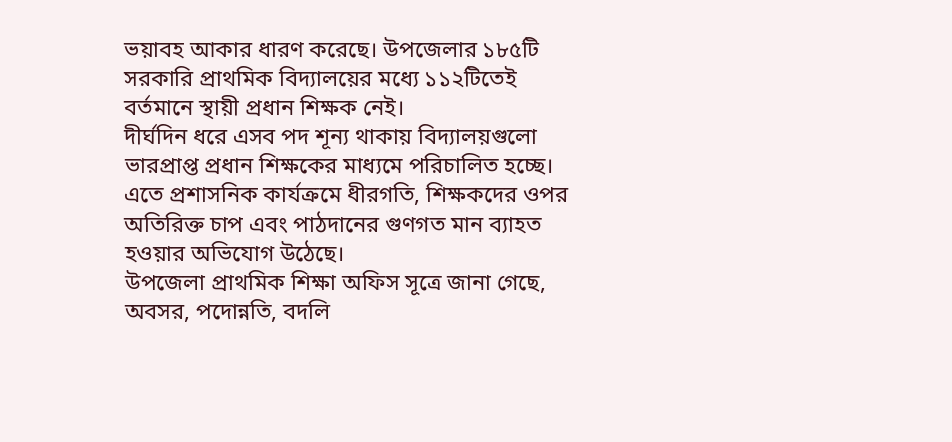ভয়াবহ আকার ধারণ করেছে। উপজেলার ১৮৫টি সরকারি প্রাথমিক বিদ্যালয়ের মধ্যে ১১২টিতেই বর্তমানে স্থায়ী প্রধান শিক্ষক নেই।
দীর্ঘদিন ধরে এসব পদ শূন্য থাকায় বিদ্যালয়গুলো ভারপ্রাপ্ত প্রধান শিক্ষকের মাধ্যমে পরিচালিত হচ্ছে। এতে প্রশাসনিক কার্যক্রমে ধীরগতি, শিক্ষকদের ওপর অতিরিক্ত চাপ এবং পাঠদানের গুণগত মান ব্যাহত হওয়ার অভিযোগ উঠেছে।
উপজেলা প্রাথমিক শিক্ষা অফিস সূত্রে জানা গেছে, অবসর, পদোন্নতি, বদলি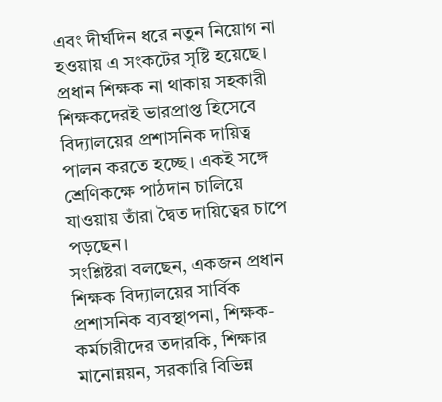এবং দীর্ঘদিন ধরে নতুন নিয়োগ না হওয়ায় এ সংকটের সৃষ্টি হয়েছে। প্রধান শিক্ষক না থাকায় সহকারী শিক্ষকদেরই ভারপ্রাপ্ত হিসেবে বিদ্যালয়ের প্রশাসনিক দায়িত্ব পালন করতে হচ্ছে। একই সঙ্গে শ্রেণিকক্ষে পাঠদান চালিয়ে যাওয়ায় তাঁরা দ্বৈত দায়িত্বের চাপে পড়ছেন।
সংশ্লিষ্টরা বলছেন, একজন প্রধান শিক্ষক বিদ্যালয়ের সার্বিক প্রশাসনিক ব্যবস্থাপনা, শিক্ষক-কর্মচারীদের তদারকি, শিক্ষার মানোন্নয়ন, সরকারি বিভিন্ন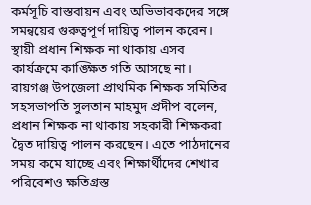কর্মসূচি বাস্তবায়ন এবং অভিভাবকদের সঙ্গে সমন্বয়ের গুরুত্বপূর্ণ দায়িত্ব পালন করেন। স্থায়ী প্রধান শিক্ষক না থাকায় এসব কার্যক্রমে কাঙ্ক্ষিত গতি আসছে না।
রায়গঞ্জ উপজেলা প্রাথমিক শিক্ষক সমিতির সহসভাপতি সুলতান মাহমুদ প্রদীপ বলেন, প্রধান শিক্ষক না থাকায় সহকারী শিক্ষকরা দ্বৈত দায়িত্ব পালন করছেন। এতে পাঠদানের সময় কমে যাচ্ছে এবং শিক্ষার্থীদের শেখার পরিবেশও ক্ষতিগ্রস্ত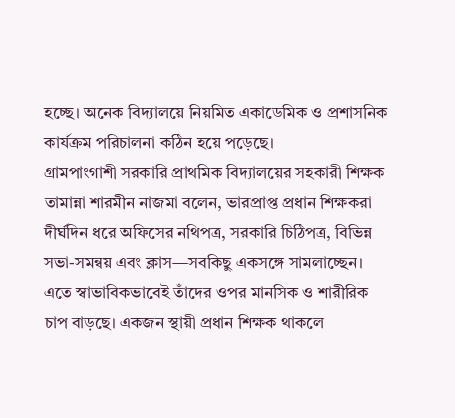হচ্ছে। অনেক বিদ্যালয়ে নিয়মিত একাডেমিক ও প্রশাসনিক কার্যক্রম পরিচালনা কঠিন হয়ে পড়েছে।
গ্রামপাংগাশী সরকারি প্রাথমিক বিদ্যালয়ের সহকারী শিক্ষক তামান্না শারমীন নাজমা বলেন, ভারপ্রাপ্ত প্রধান শিক্ষকরা দীর্ঘদিন ধরে অফিসের নথিপত্র, সরকারি চিঠিপত্র, বিভিন্ন সভা-সমন্বয় এবং ক্লাস—সবকিছু একসঙ্গে সামলাচ্ছেন। এতে স্বাভাবিকভাবেই তাঁদের ওপর মানসিক ও শারীরিক চাপ বাড়ছে। একজন স্থায়ী প্রধান শিক্ষক থাকলে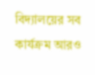বিদ্যালয়ের সব কার্যক্রম আরও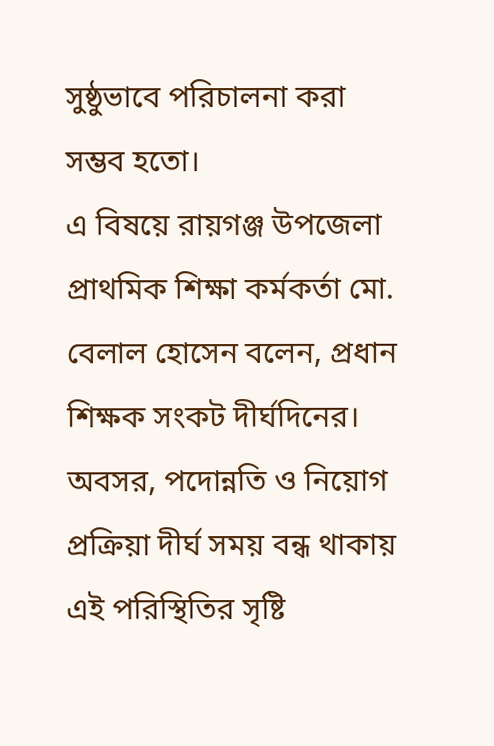সুষ্ঠুভাবে পরিচালনা করা সম্ভব হতো।
এ বিষয়ে রায়গঞ্জ উপজেলা প্রাথমিক শিক্ষা কর্মকর্তা মো. বেলাল হোসেন বলেন, প্রধান শিক্ষক সংকট দীর্ঘদিনের। অবসর, পদোন্নতি ও নিয়োগ প্রক্রিয়া দীর্ঘ সময় বন্ধ থাকায় এই পরিস্থিতির সৃষ্টি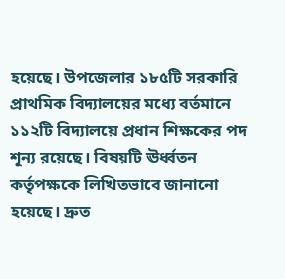হয়েছে। উপজেলার ১৮৫টি সরকারি প্রাথমিক বিদ্যালয়ের মধ্যে বর্তমানে ১১২টি বিদ্যালয়ে প্রধান শিক্ষকের পদ শূন্য রয়েছে। বিষয়টি ঊর্ধ্বতন কর্তৃপক্ষকে লিখিতভাবে জানানো হয়েছে। দ্রুত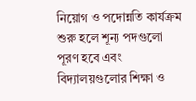নিয়োগ ও পদোন্নতি কার্যক্রম শুরু হলে শূন্য পদগুলো পূরণ হবে এবং বিদ্যালয়গুলোর শিক্ষা ও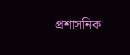প্রশাসনিক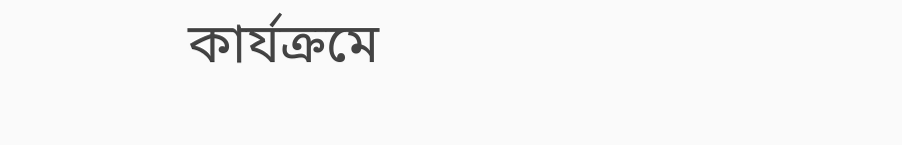কার্যক্রমে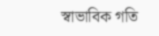স্বাভাবিক গতি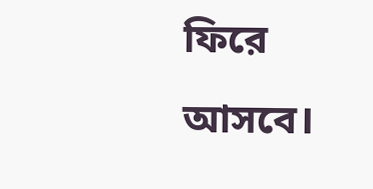ফিরে আসবে।